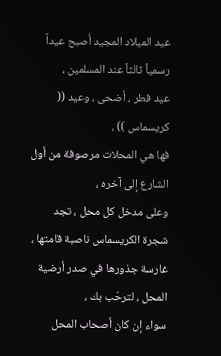عيد الميلاد المجيد أصبح عيداً رسمياً ثالثاً عند المسلمين ،
عيد فطر ، أضحى ، وعيد (( كريسماس )) ،
فها هي المحلات مرصوفة من أول الشارع إلى آخره ،
وعلى مدخل كل محل ، تجد شجرة الكريسماس ناصبة قامتها ،
غارسة جذورها في صدر أرضية المحل ، لترحّب بك ،
سواء إن كان أصحاب المحل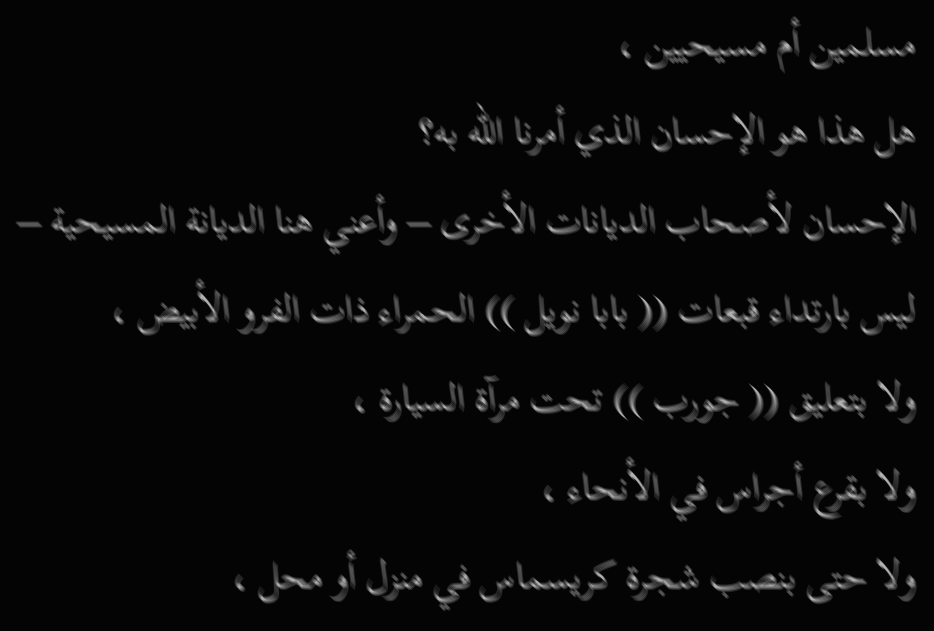مسلمين أم مسيحيين ،
هل هذا هو الإحسان الذي أمرنا الله به؟
الإحسان لأصحاب الديانات الأخرى – وأعني هنا الديانة المسيحية –
ليس بارتداء قبعات (( بابا نويل )) الحمراء ذات الفرو الأبيض ،
ولا بتعليق (( جورب )) تحت مرآة السيارة ،
ولا بقرع أجراس في الأنحاء ،
ولا حتى بنصب شجرة كريسماس في منزل أو محل ،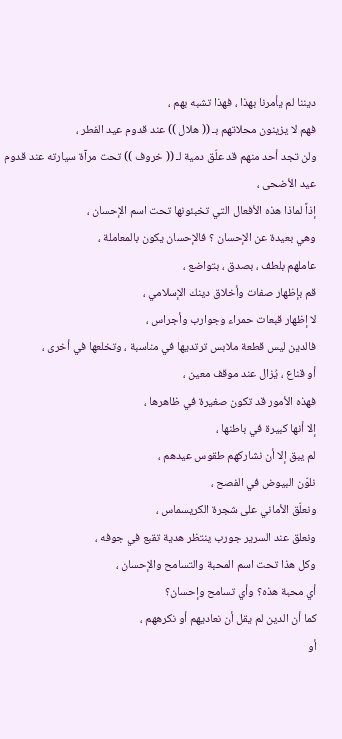ديننا لم يأمرنا بهذا ، فهذا تشبه بهم ،
فهم لا يزينون محلاتهم بـ (( هلال )) عند قدوم عيد الفطر ،
ولن تجد أحد منهم قد علّق دمية لـ (( خروف )) تحت مرآة سيارته عند قدوم عيد الأضحى ،
إذاً لماذا هذه الأفعال التي تخبئونها تحت اسم الإحسان ،
وهي بعيدة عن الإحسان ؟ فالإحسان يكون بالمعاملة ،
عاملهم بلطف ، بصدق ، بتواضع ،
قم بإظهار صفات وأخلاق دينك الإسلامي ،
لا إظهار قبعات حمراء وجوارب وأجراس ،
فالدين ليس قطعة ملابس ترتديها في مناسبة ، وتخلعها في أخرى ،
أو قناع ، يُزال عند موقف معين ،
فهذه الأمور قد تكون صغيرة في ظاهرها ،
إلا أنها كبيرة في باطنها ،
لم يبق إلا أن نشاركهم طقوس عيدهم ،
نلوّن البيوض في الفصح ،
ونعلّق الأماني على شجرة الكريسماس ،
ونعلق عند السرير جورب ينتظر هدية تقبع في جوفه ،
وكل هذا تحت اسم المحبة والتسامح والإحسان ،
أي محبة هذه؟ وأي تسامح وإحسان؟
كما أن الدين لم يقل أن نعاديهم أو نكرههم ،
أو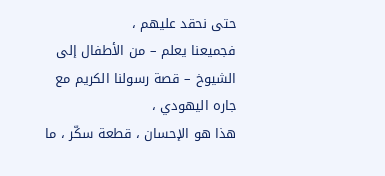حتى نحقد عليهم ،
فجميعنا يعلم – من الأطفال إلى الشيوخ – قصة رسولنا الكريم مع جاره اليهودي ،
هذا هو الإحسان ، قطعة سكّر ، ما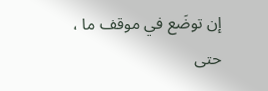إن توضَع في موقف ما ،
حتى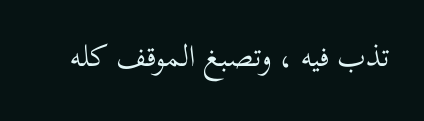تذب فيه ، وتصبغ الموقف كله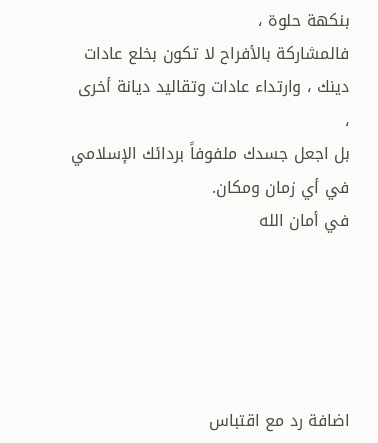بنكهة حلوة ،
فالمشاركة بالأفراح لا تكون بخلع عادات دينك ، وارتداء عادات وتقاليد ديانة أخرى ،
بل اجعل جسدك ملفوفاً بردائك الإسلامي في أي زمان ومكان.
في أمان الله





اضافة رد مع اقتباس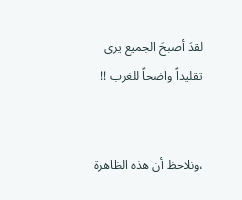لقدَ أصبحَ الجميع يرى تقليداً واضحاً للغرب !!


،ونلاحظ أن هذه الظاهرة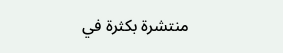منتشرة بكثرة في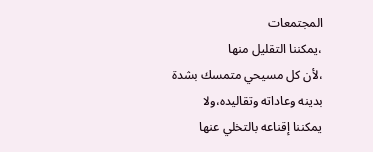المجتمعات
،يمكننا التقليل منها
،لأن كل مسيحي متمسك بشدة بدينه وعاداته وتقاليده،ولا يمكننا إقناعه بالتخلي عنها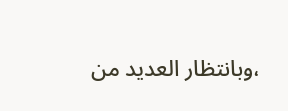،وبانتظار العديد من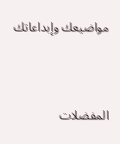مواضيعك وإبداعاتك



المفضلات